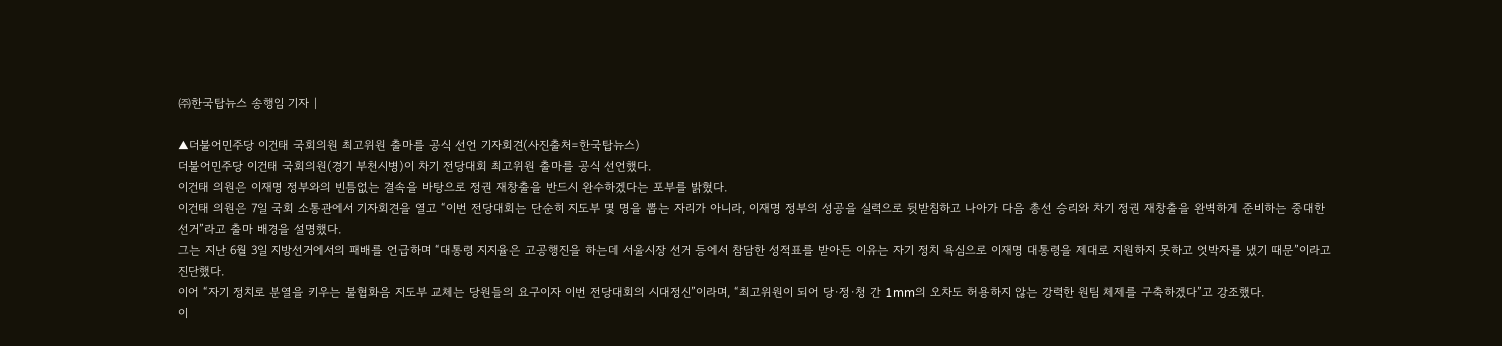㈜한국탑뉴스 송행임 기자 |

▲더불어민주당 이건태 국회의원 최고위원 출마를 공식 선언 기자회견(사진출처=한국탑뉴스)
더불어민주당 이건태 국회의원(경기 부천시병)이 차기 전당대회 최고위원 출마를 공식 선언했다.
이건태 의원은 이재명 정부와의 빈틈없는 결속을 바탕으로 정권 재창출을 반드시 완수하겠다는 포부를 밝혔다.
이건태 의원은 7일 국회 소통관에서 기자회견을 열고 “이번 전당대회는 단순히 지도부 몇 명을 뽑는 자리가 아니라, 이재명 정부의 성공을 실력으로 뒷받침하고 나아가 다음 총선 승리와 차기 정권 재창출을 완벽하게 준비하는 중대한 선거”라고 출마 배경을 설명했다.
그는 지난 6월 3일 지방선거에서의 패배를 언급하며 “대통령 지지율은 고공행진을 하는데 서울시장 선거 등에서 참담한 성적표를 받아든 이유는 자기 정치 욕심으로 이재명 대통령을 제대로 지원하지 못하고 엇박자를 냈기 때문”이라고 진단했다.
이어 “자기 정치로 분열을 키우는 불협화음 지도부 교체는 당원들의 요구이자 이번 전당대회의 시대정신”이라며, “최고위원이 되어 당·정·청 간 1mm의 오차도 허용하지 않는 강력한 원팀 체제를 구축하겠다”고 강조했다.
이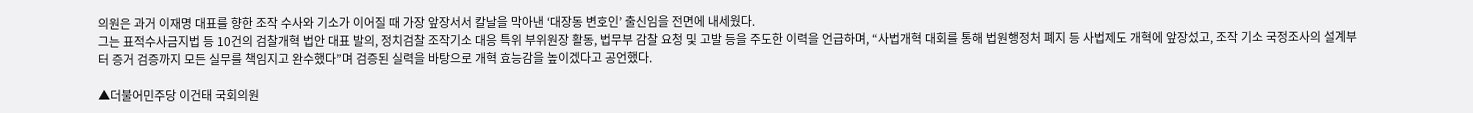의원은 과거 이재명 대표를 향한 조작 수사와 기소가 이어질 때 가장 앞장서서 칼날을 막아낸 ‘대장동 변호인’ 출신임을 전면에 내세웠다.
그는 표적수사금지법 등 10건의 검찰개혁 법안 대표 발의, 정치검찰 조작기소 대응 특위 부위원장 활동, 법무부 감찰 요청 및 고발 등을 주도한 이력을 언급하며, “사법개혁 대회를 통해 법원행정처 폐지 등 사법제도 개혁에 앞장섰고, 조작 기소 국정조사의 설계부터 증거 검증까지 모든 실무를 책임지고 완수했다”며 검증된 실력을 바탕으로 개혁 효능감을 높이겠다고 공언했다.

▲더불어민주당 이건태 국회의원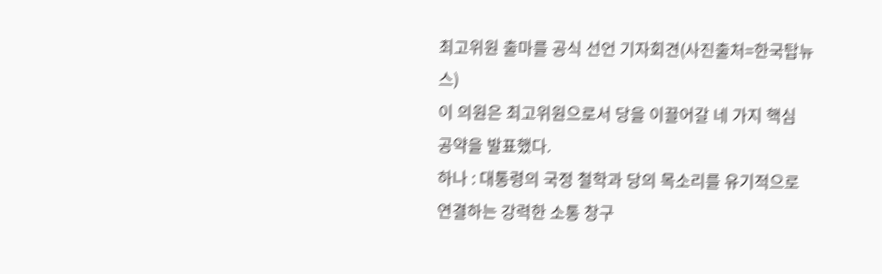최고위원 출마를 공식 선언 기자회견(사진출처=한국탑뉴스)
이 의원은 최고위원으로서 당을 이끌어갈 네 가지 핵심 공약을 발표했다.
하나 : 대통령의 국정 철학과 당의 목소리를 유기적으로 연결하는 강력한 소통 창구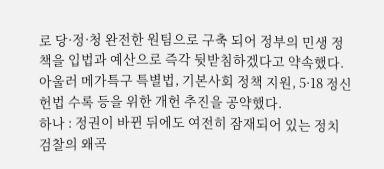로 당·정·청 완전한 원팀으로 구축 되어 정부의 민생 정책을 입법과 예산으로 즉각 뒷받침하겠다고 약속했다.
아울러 메가특구 특별법, 기본사회 정책 지원, 5·18 정신 헌법 수록 등을 위한 개헌 추진을 공약했다.
하나 : 정권이 바뀐 뒤에도 여전히 잠재되어 있는 정치 검찰의 왜곡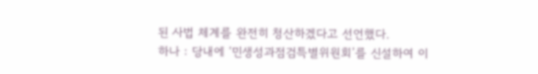된 사법 체계를 완전히 청산하겠다고 선언했다.
하나 : 당내에 ‘민생성과점검특별위원회’를 신설하여 이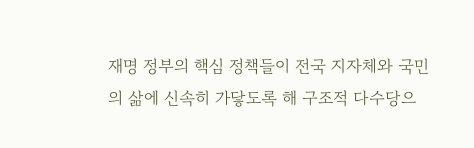재명 정부의 핵심 정책들이 전국 지자체와 국민의 삶에 신속히 가닿도록 해 구조적 다수당으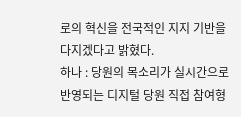로의 혁신을 전국적인 지지 기반을 다지겠다고 밝혔다.
하나 : 당원의 목소리가 실시간으로 반영되는 디지털 당원 직접 참여형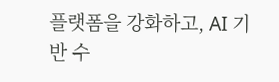플랫폼을 강화하고, AI 기반 수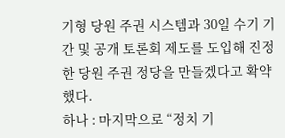기형 당원 주권 시스템과 30일 수기 기간 및 공개 토론회 제도를 도입해 진정한 당원 주권 정당을 만들겠다고 확약했다.
하나 : 마지막으로 “정치 기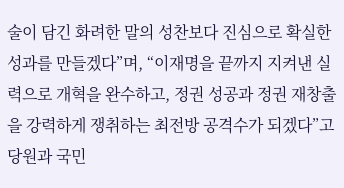술이 담긴 화려한 말의 성찬보다 진심으로 확실한 성과를 만들겠다”며, “이재명을 끝까지 지켜낸 실력으로 개혁을 완수하고, 정권 성공과 정권 재창출을 강력하게 쟁취하는 최전방 공격수가 되겠다”고 당원과 국민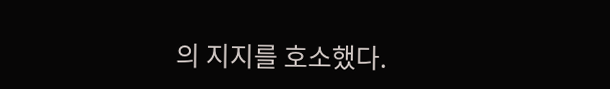의 지지를 호소했다.